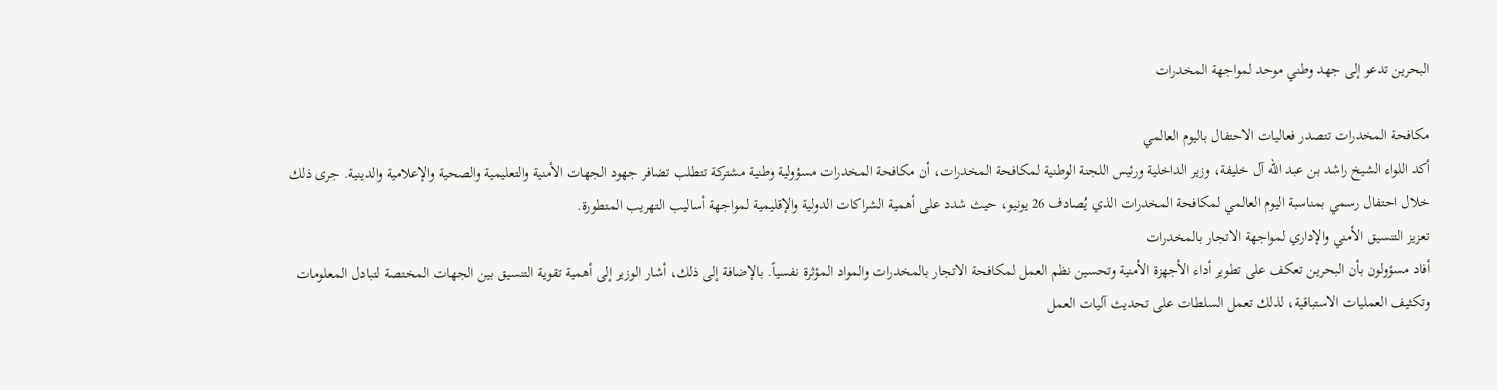البحرين تدعو إلى جهد وطني موحد لمواجهة المخدرات

مكافحة المخدرات تتصدر فعاليات الاحتفال باليوم العالمي
أكد اللواء الشيخ راشد بن عبد الله آل خليفة، وزير الداخلية ورئيس اللجنة الوطنية لمكافحة المخدرات، أن مكافحة المخدرات مسؤولية وطنية مشتركة تتطلب تضافر جهود الجهات الأمنية والتعليمية والصحية والإعلامية والدينية. جرى ذلك خلال احتفال رسمي بمناسبة اليوم العالمي لمكافحة المخدرات الذي يُصادف 26 يونيو، حيث شدد على أهمية الشراكات الدولية والإقليمية لمواجهة أساليب التهريب المتطورة.
تعزيز التنسيق الأمني والإداري لمواجهة الاتجار بالمخدرات
أفاد مسؤولون بأن البحرين تعكف على تطوير أداء الأجهزة الأمنية وتحسين نظم العمل لمكافحة الاتجار بالمخدرات والمواد المؤثرة نفسياً. بالإضافة إلى ذلك، أشار الوزير إلى أهمية تقوية التنسيق بين الجهات المختصة لتبادل المعلومات وتكثيف العمليات الاستباقية، لذلك تعمل السلطات على تحديث آليات العمل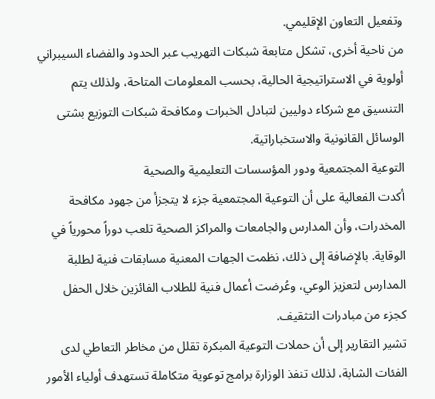وتفعيل التعاون الإقليمي.
من ناحية أخرى، تشكل متابعة شبكات التهريب عبر الحدود والفضاء السيبراني أولوية في الاستراتيجية الحالية، بحسب المعلومات المتاحة، ولذلك يتم التنسيق مع شركاء دوليين لتبادل الخبرات ومكافحة شبكات التوزيع بشتى الوسائل القانونية والاستخباراتية.
التوعية المجتمعية ودور المؤسسات التعليمية والصحية
أكدت الفعالية على أن التوعية المجتمعية جزء لا يتجزأ من جهود مكافحة المخدرات، وأن المدارس والجامعات والمراكز الصحية تلعب دوراً محورياً في الوقاية. بالإضافة إلى ذلك، نظمت الجهات المعنية مسابقات فنية لطلبة المدارس لتعزيز الوعي، وعُرضت أعمال فنية للطلاب الفائزين خلال الحفل كجزء من مبادرات التثقيف.
تشير التقارير إلى أن حملات التوعية المبكرة تقلل من مخاطر التعاطي لدى الفئات الشابة، لذلك تنفذ الوزارة برامج توعوية متكاملة تستهدف أولياء الأمور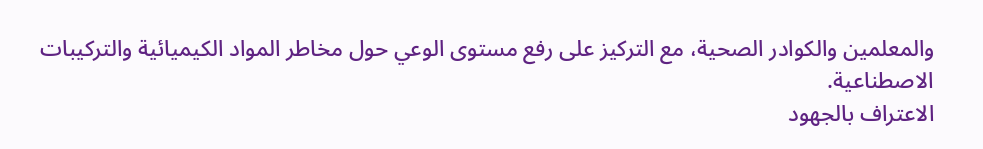والمعلمين والكوادر الصحية، مع التركيز على رفع مستوى الوعي حول مخاطر المواد الكيميائية والتركيبات الاصطناعية.
الاعتراف بالجهود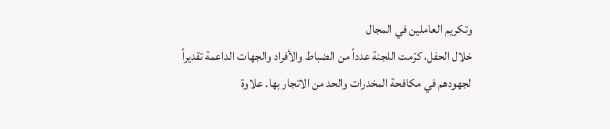وتكريم العاملين في المجال
خلال الحفل، كرّمت اللجنة عدداً من الضباط والأفراد والجهات الداعمة تقديراً لجهودهم في مكافحة المخدرات والحد من الاتجار بها. علاوة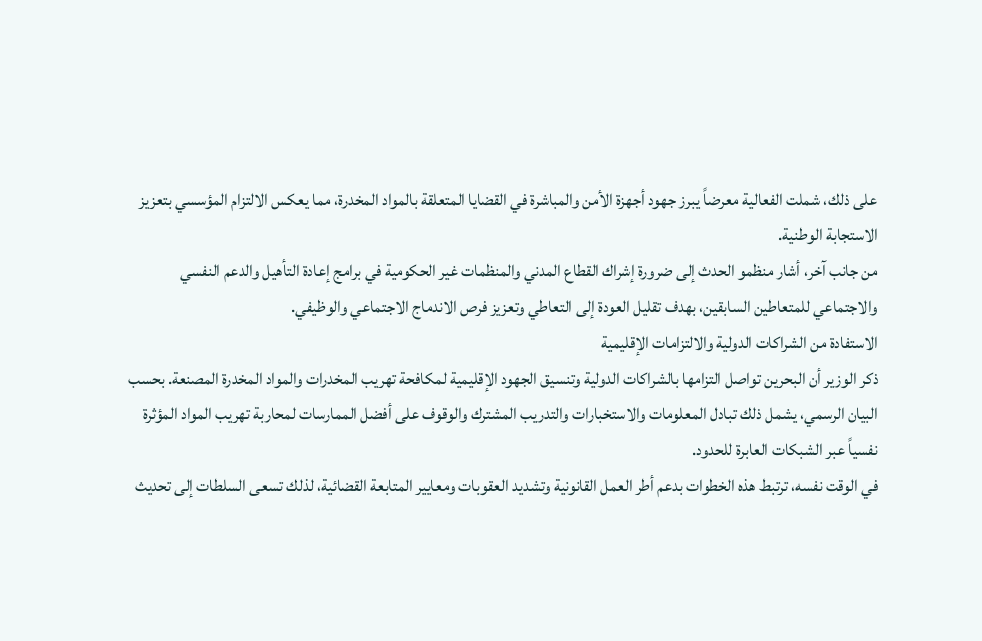على ذلك، شملت الفعالية معرضاً يبرز جهود أجهزة الأمن والمباشرة في القضايا المتعلقة بالمواد المخدرة، مما يعكس الالتزام المؤسسي بتعزيز الاستجابة الوطنية.
من جانب آخر، أشار منظمو الحدث إلى ضرورة إشراك القطاع المدني والمنظمات غير الحكومية في برامج إعادة التأهيل والدعم النفسي والاجتماعي للمتعاطين السابقين، بهدف تقليل العودة إلى التعاطي وتعزيز فرص الاندماج الاجتماعي والوظيفي.
الاستفادة من الشراكات الدولية والالتزامات الإقليمية
ذكر الوزير أن البحرين تواصل التزامها بالشراكات الدولية وتنسيق الجهود الإقليمية لمكافحة تهريب المخدرات والمواد المخدرة المصنعة. بحسب البيان الرسمي، يشمل ذلك تبادل المعلومات والاستخبارات والتدريب المشترك والوقوف على أفضل الممارسات لمحاربة تهريب المواد المؤثرة نفسياً عبر الشبكات العابرة للحدود.
في الوقت نفسه، ترتبط هذه الخطوات بدعم أطر العمل القانونية وتشديد العقوبات ومعايير المتابعة القضائية، لذلك تسعى السلطات إلى تحديث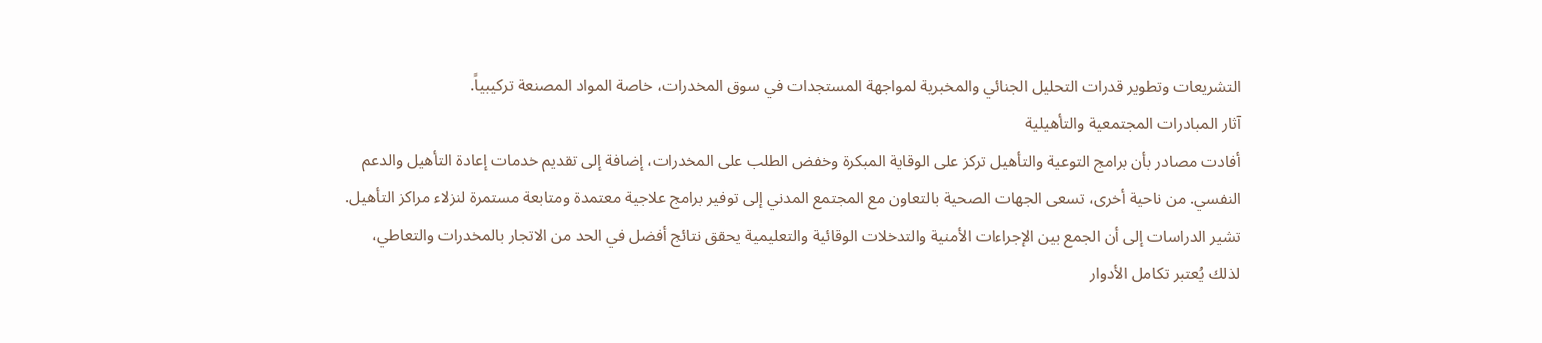التشريعات وتطوير قدرات التحليل الجنائي والمخبرية لمواجهة المستجدات في سوق المخدرات، خاصة المواد المصنعة تركيبياً.
آثار المبادرات المجتمعية والتأهيلية
أفادت مصادر بأن برامج التوعية والتأهيل تركز على الوقاية المبكرة وخفض الطلب على المخدرات، إضافة إلى تقديم خدمات إعادة التأهيل والدعم النفسي. من ناحية أخرى، تسعى الجهات الصحية بالتعاون مع المجتمع المدني إلى توفير برامج علاجية معتمدة ومتابعة مستمرة لنزلاء مراكز التأهيل.
تشير الدراسات إلى أن الجمع بين الإجراءات الأمنية والتدخلات الوقائية والتعليمية يحقق نتائج أفضل في الحد من الاتجار بالمخدرات والتعاطي، لذلك يُعتبر تكامل الأدوار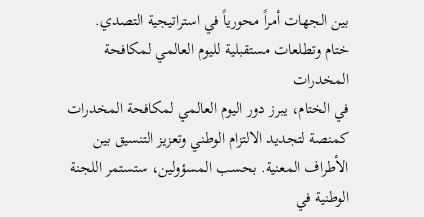بين الجهات أمراً محورياً في استراتيجية التصدي.
ختام وتطلعات مستقبلية لليوم العالمي لمكافحة المخدرات
في الختام، يبرز دور اليوم العالمي لمكافحة المخدرات كمنصة لتجديد الالتزام الوطني وتعزيز التنسيق بين الأطراف المعنية. بحسب المسؤولين، ستستمر اللجنة الوطنية في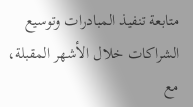متابعة تنفيذ المبادرات وتوسيع الشراكات خلال الأشهر المقبلة، مع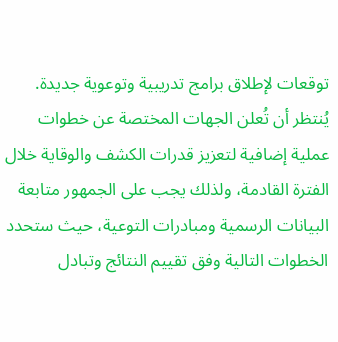توقعات لإطلاق برامج تدريبية وتوعوية جديدة.
يُنتظر أن تُعلن الجهات المختصة عن خطوات عملية إضافية لتعزيز قدرات الكشف والوقاية خلال الفترة القادمة، ولذلك يجب على الجمهور متابعة البيانات الرسمية ومبادرات التوعية، حيث ستحدد الخطوات التالية وفق تقييم النتائج وتبادل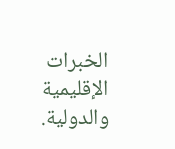الخبرات الإقليمية والدولية.